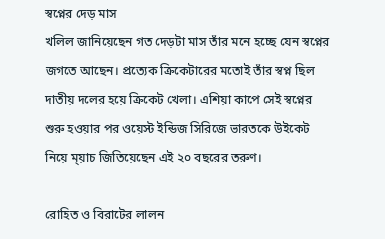স্বপ্নের দেড় মাস
খলিল জানিয়েছেন গত দেড়টা মাস তাঁর মনে হচ্ছে যেন স্বপ্নের জগতে আছেন। প্রত্যেক ক্রিকেটারের মতোই তাঁর স্বপ্ন ছিল দাতীয় দলের হয়ে ক্রিকেট খেলা। এশিয়া কাপে সেই স্বপ্নের শুরু হওয়ার পর ওয়েস্ট ইন্ডিজ সিরিজে ভারতকে উইকেট নিয়ে ম্য়াচ জিতিয়েছেন এই ২০ বছরের তরুণ।

রোহিত ও বিরাটের লালন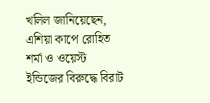খলিল জানিয়েছেন, এশিয়া কাপে রোহিত শর্মা ও ওয়েস্ট ইন্ডিজের বিরুদ্ধে বিরাট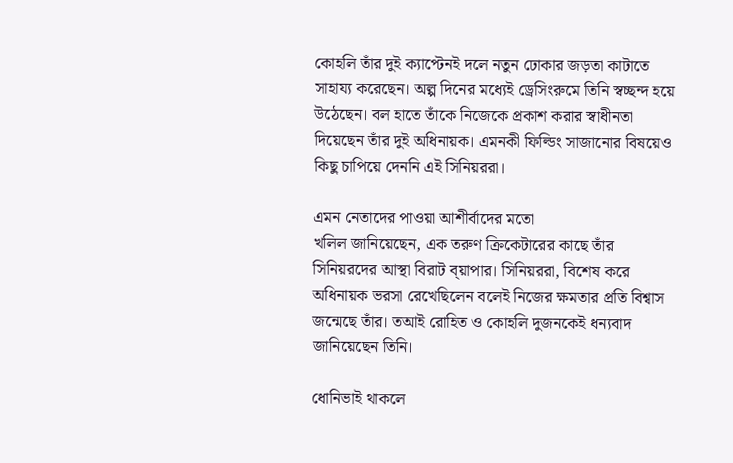কোহলি তাঁর দুই ক্যাপ্টেনই দলে নতুন ঢোকার জড়তা কাটাতে সাহায্য করেছেন। অল্প দিনের মধ্যেই ড্রেসিংরুমে তিনি স্বচ্ছন্দ হয়ে উঠেছেন। বল হাতে তাঁকে নিজেকে প্রকাশ করার স্বাধীনতা দিয়েছেন তাঁর দুই অধিনায়ক। এমনকী ফিল্ডিং সাজানোর বিষয়েও কিছু চাপিয়ে দেননি এই সিনিয়ররা।

এমন নেতাদের পাওয়া আশীর্বাদের মতো
খলিল জানিয়েছেন, এক তরুণ ক্রিকেটারের কাছে তাঁর সিনিয়রদের আস্থা বিরাট ব্য়াপার। সিনিয়ররা, বিশেষ করে অধিনায়ক ভরসা রেখেছিলেন বলেই নিজের ক্ষমতার প্রতি বিশ্বাস জন্মেছে তাঁর। তআই রোহিত ও কোহলি দুজনকেই ধন্যবাদ জানিয়েছেন তিনি।

ধোনিভাই থাকলে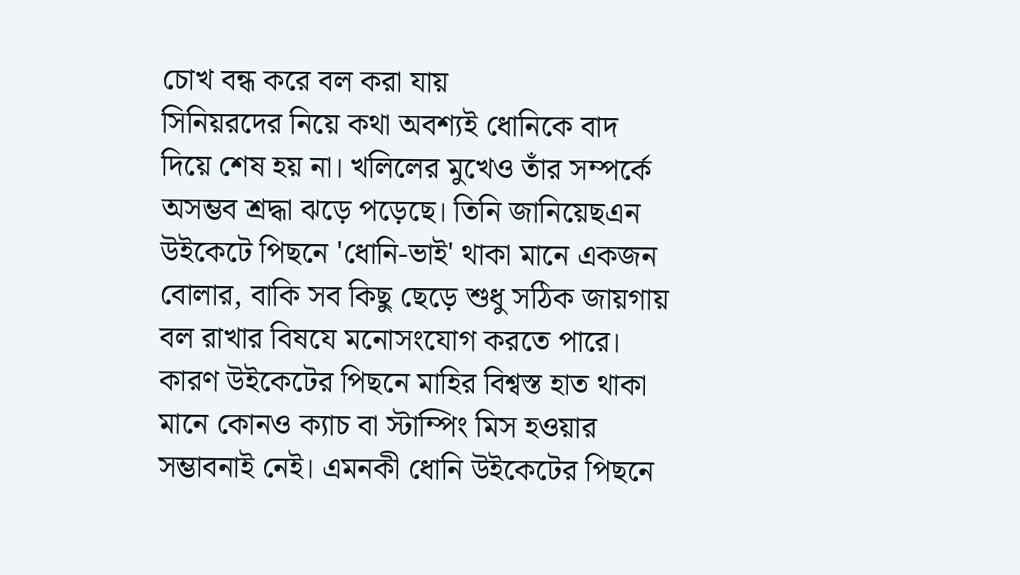চোখ বন্ধ করে বল করা যায়
সিনিয়রদের নিয়ে কথা অবশ্যই ধোনিকে বাদ দিয়ে শেষ হয় না। খলিলের মুখেও তাঁর সম্পর্কে অসম্ভব শ্রদ্ধা ঝড়ে পড়েছে। তিনি জানিয়েছএন উইকেটে পিছনে 'ধোনি-ভাই' থাকা মানে একজন বোলার, বাকি সব কিছু ছেড়ে শুধু সঠিক জায়গায় বল রাখার বিষযে মনোসংযোগ করতে পারে। কারণ উইকেটের পিছনে মাহির বিশ্বস্ত হাত থাকা মানে কোনও ক্যাচ বা স্টাম্পিং মিস হওয়ার সম্ভাবনাই নেই। এমনকী ধোনি উইকেটের পিছনে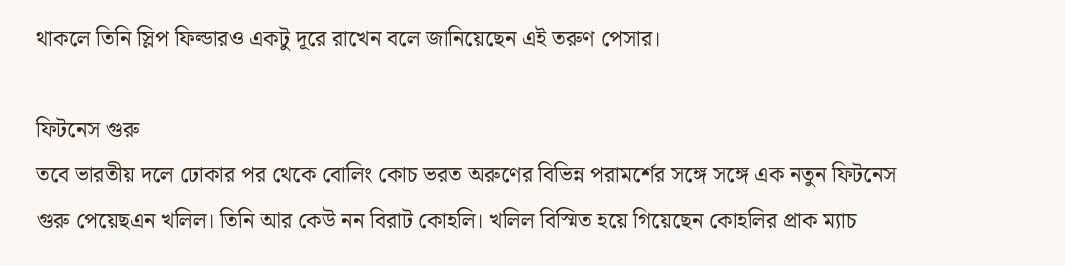থাকলে তিনি স্লিপ ফিল্ডারও একটু দূরে রাখেন বলে জানিয়েছেন এই তরুণ পেসার।

ফিটনেস গুরু
তবে ভারতীয় দলে ঢোকার পর থেকে বোলিং কোচ ভরত অরুণের বিভিন্ন পরামর্শের সঙ্গে সঙ্গে এক নতুন ফিটনেস গুরু পেয়েছএন খলিল। তিনি আর কেউ নন বিরাট কোহলি। খলিল বিস্মিত হয়ে গিয়েছেন কোহলির প্রাক ম্যাচ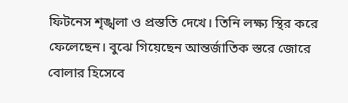ফিটনেস শৃঙ্খলা ও প্রস্ততি দেখে। তিনি লক্ষ্য স্থির করে ফেলেছেন। বুঝে গিয়েছেন আন্তর্জাতিক স্তরে জোরে বোলার হিসেবে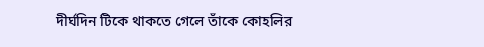দীর্ঘদিন টিকে থাকতে গেলে তাঁকে কোহলির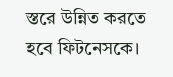স্তরে উন্নিত করতে হবে ফিটনেসকে।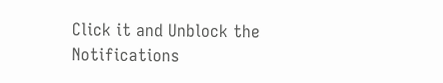Click it and Unblock the Notifications